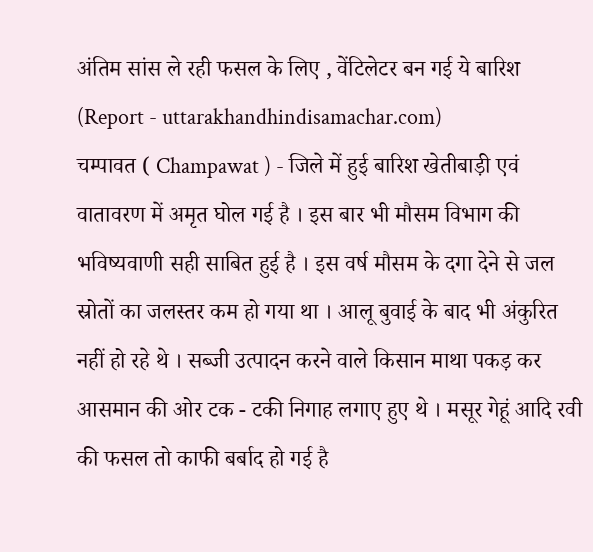अंतिम सांस ले रही फसल के लिए , वेंटिलेटर बन गई ये बारिश
(Report - uttarakhandhindisamachar.com)
चम्पावत ( Champawat ) - जिले में हुई बारिश खेतीबाड़ी एवं वातावरण में अमृत घोल गई है । इस बार भी मौसम विभाग की भविष्यवाणी सही साबित हुई है । इस वर्ष मौसम के दगा देने से जल स्रोतों का जलस्तर कम हो गया था । आलू बुवाई के बाद भी अंकुरित नहीं हो रहे थे । सब्जी उत्पादन करने वाले किसान माथा पकड़ कर आसमान की ओर टक - टकी निगाह लगाए हुए थे । मसूर गेहूं आदि रवी की फसल तो काफी बर्बाद हो गई है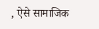, ऐसे सामाजिक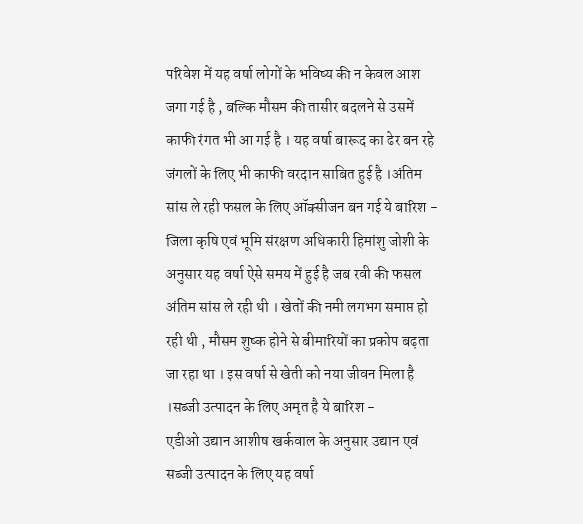परिवेश में यह वर्षा लोगों के भविष्य की न केवल आश जगा गई है , बल्कि मौसम की तासीर बदलने से उसमें काफी रंगत भी आ गई है । यह वर्षा बारूद का ढेर बन रहे जंगलों के लिए भी काफी वरदान साबित हुई है ।अंतिम सांस ले रही फसल के लिए ऑक्सीजन बन गई ये बारिश -
जिला कृषि एवं भूमि संरक्षण अधिकारी हिमांशु जोशी के अनुसार यह वर्षा ऐसे समय में हुई है जब रवी की फसल अंतिम सांस ले रही थी । खेतों की नमी लगभग समाप्त हो रही थी , मौसम शुष्क होने से बीमारियों का प्रकोप बढ़ता जा रहा था । इस वर्षा से खेती को नया जीवन मिला है ।सब्जी उत्पादन के लिए अमृत है ये बारिश -
एडीओ उद्यान आशीष खर्कवाल के अनुसार उद्यान एवं सब्जी उत्पादन के लिए यह वर्षा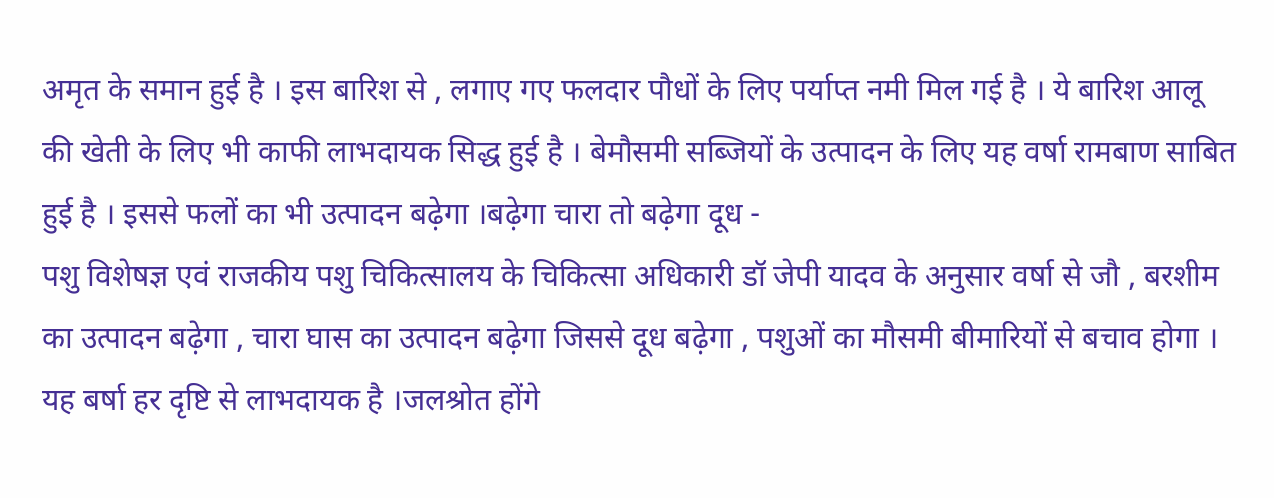अमृत के समान हुई है । इस बारिश से , लगाए गए फलदार पौधों के लिए पर्याप्त नमी मिल गई है । ये बारिश आलू की खेती के लिए भी काफी लाभदायक सिद्ध हुई है । बेमौसमी सब्जियों के उत्पादन के लिए यह वर्षा रामबाण साबित हुई है । इससे फलों का भी उत्पादन बढ़ेगा ।बढ़ेगा चारा तो बढ़ेगा दूध -
पशु विशेषज्ञ एवं राजकीय पशु चिकित्सालय के चिकित्सा अधिकारी डॉ जेपी यादव के अनुसार वर्षा से जौ , बरशीम का उत्पादन बढ़ेगा , चारा घास का उत्पादन बढ़ेगा जिससे दूध बढ़ेगा , पशुओं का मौसमी बीमारियों से बचाव होगा । यह बर्षा हर दृष्टि से लाभदायक है ।जलश्रोत होंगे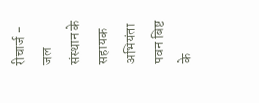रीचार्ज -
जल संस्थान के सहायक अभियंता पवन बिष्ट के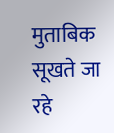मुताबिक सूखते जा रहे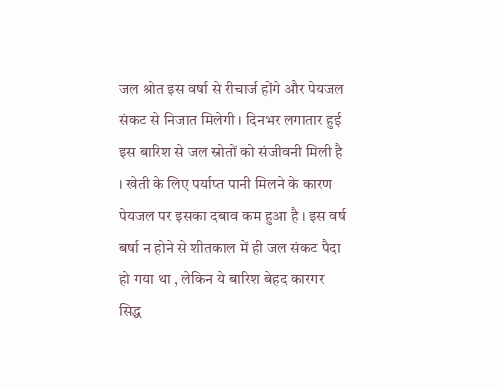जल श्रोत इस वर्षा से रीचार्ज होंगे और पेयजल संकट से निजात मिलेगी । दिनभर लगातार हुई इस बारिश से जल स्रोतों को संजीवनी मिली है । खेती के लिए पर्याप्त पानी मिलने के कारण पेयजल पर इसका दबाव कम हुआ है । इस वर्ष बर्षा न होने से शीतकाल में ही जल संकट पैदा हो गया था , लेकिन ये बारिश बेहद कारगर सिद्ध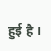हुई है ।